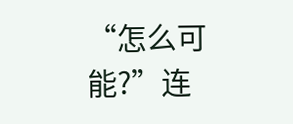“怎么可能?”连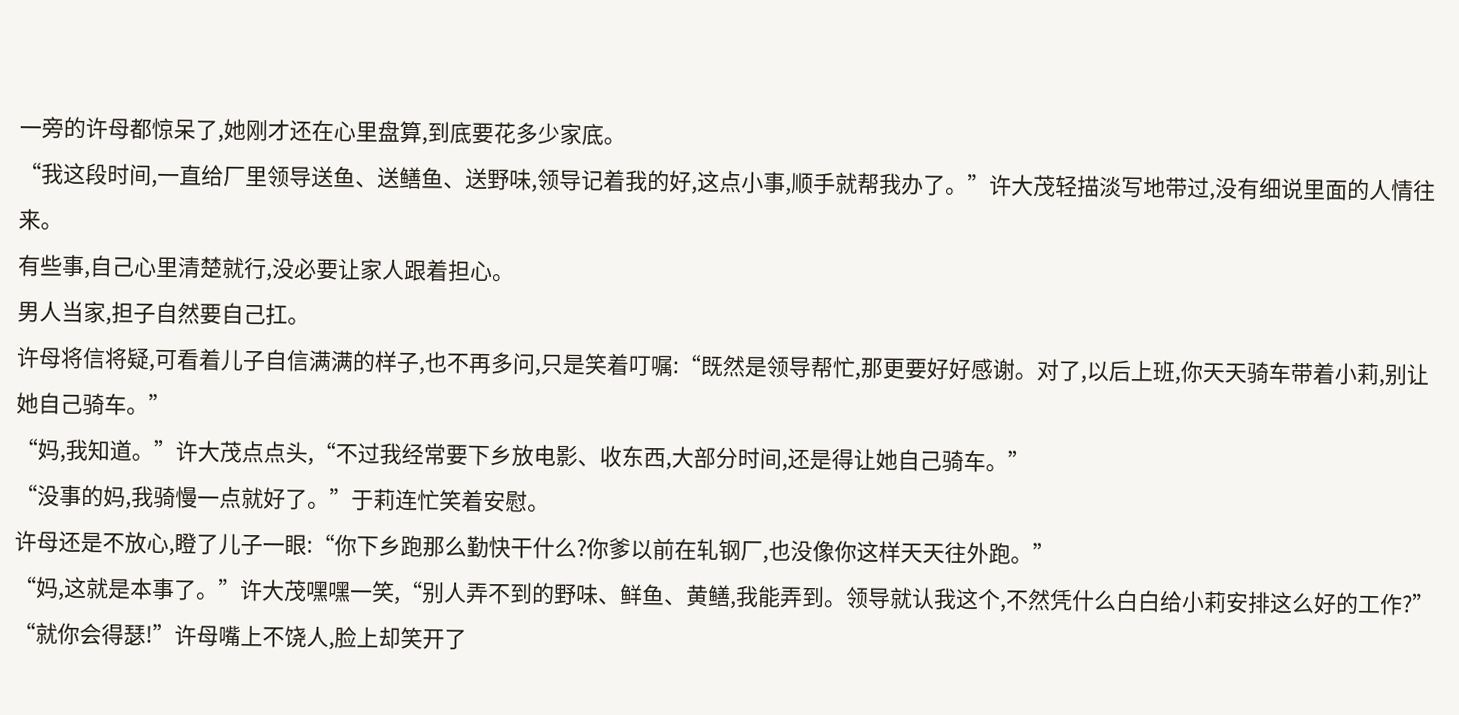一旁的许母都惊呆了,她刚才还在心里盘算,到底要花多少家底。
“我这段时间,一直给厂里领导送鱼、送鳝鱼、送野味,领导记着我的好,这点小事,顺手就帮我办了。”许大茂轻描淡写地带过,没有细说里面的人情往来。
有些事,自己心里清楚就行,没必要让家人跟着担心。
男人当家,担子自然要自己扛。
许母将信将疑,可看着儿子自信满满的样子,也不再多问,只是笑着叮嘱:“既然是领导帮忙,那更要好好感谢。对了,以后上班,你天天骑车带着小莉,别让她自己骑车。”
“妈,我知道。”许大茂点点头,“不过我经常要下乡放电影、收东西,大部分时间,还是得让她自己骑车。”
“没事的妈,我骑慢一点就好了。”于莉连忙笑着安慰。
许母还是不放心,瞪了儿子一眼:“你下乡跑那么勤快干什么?你爹以前在轧钢厂,也没像你这样天天往外跑。”
“妈,这就是本事了。”许大茂嘿嘿一笑,“别人弄不到的野味、鲜鱼、黄鳝,我能弄到。领导就认我这个,不然凭什么白白给小莉安排这么好的工作?”
“就你会得瑟!”许母嘴上不饶人,脸上却笑开了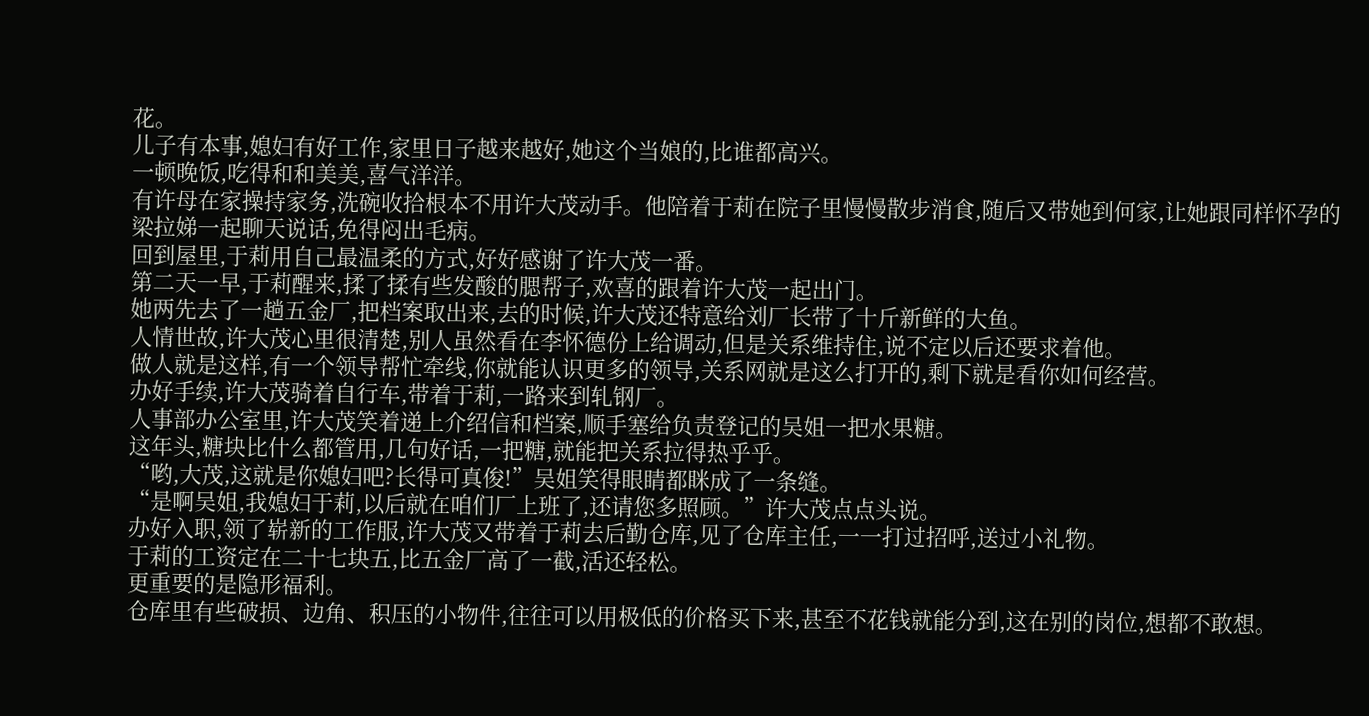花。
儿子有本事,媳妇有好工作,家里日子越来越好,她这个当娘的,比谁都高兴。
一顿晚饭,吃得和和美美,喜气洋洋。
有许母在家操持家务,洗碗收拾根本不用许大茂动手。他陪着于莉在院子里慢慢散步消食,随后又带她到何家,让她跟同样怀孕的梁拉娣一起聊天说话,免得闷出毛病。
回到屋里,于莉用自己最温柔的方式,好好感谢了许大茂一番。
第二天一早,于莉醒来,揉了揉有些发酸的腮帮子,欢喜的跟着许大茂一起出门。
她两先去了一趟五金厂,把档案取出来,去的时候,许大茂还特意给刘厂长带了十斤新鲜的大鱼。
人情世故,许大茂心里很清楚,别人虽然看在李怀德份上给调动,但是关系维持住,说不定以后还要求着他。
做人就是这样,有一个领导帮忙牵线,你就能认识更多的领导,关系网就是这么打开的,剩下就是看你如何经营。
办好手续,许大茂骑着自行车,带着于莉,一路来到轧钢厂。
人事部办公室里,许大茂笑着递上介绍信和档案,顺手塞给负责登记的吴姐一把水果糖。
这年头,糖块比什么都管用,几句好话,一把糖,就能把关系拉得热乎乎。
“哟,大茂,这就是你媳妇吧?长得可真俊!”吴姐笑得眼睛都眯成了一条缝。
“是啊吴姐,我媳妇于莉,以后就在咱们厂上班了,还请您多照顾。”许大茂点点头说。
办好入职,领了崭新的工作服,许大茂又带着于莉去后勤仓库,见了仓库主任,一一打过招呼,送过小礼物。
于莉的工资定在二十七块五,比五金厂高了一截,活还轻松。
更重要的是隐形福利。
仓库里有些破损、边角、积压的小物件,往往可以用极低的价格买下来,甚至不花钱就能分到,这在别的岗位,想都不敢想。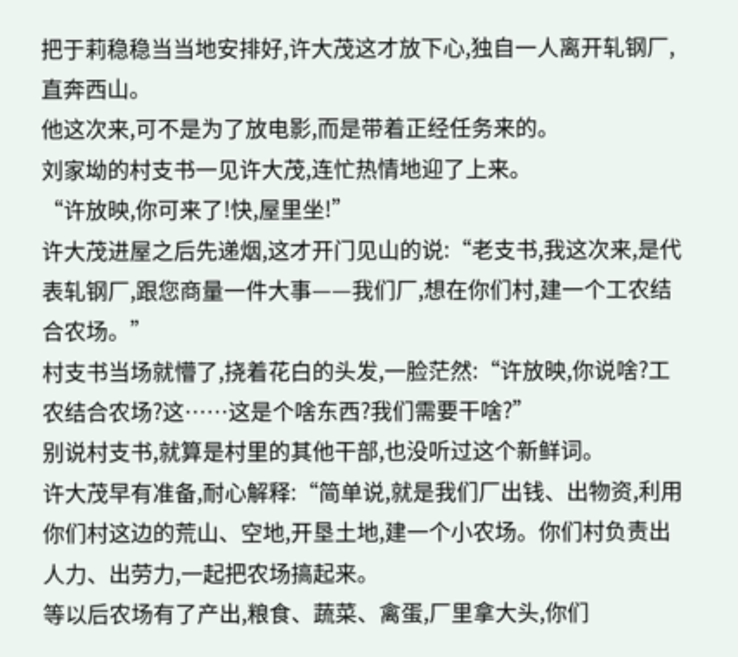把于莉稳稳当当地安排好,许大茂这才放下心,独自一人离开轧钢厂,直奔西山。
他这次来,可不是为了放电影,而是带着正经任务来的。
刘家坳的村支书一见许大茂,连忙热情地迎了上来。
“许放映,你可来了!快,屋里坐!”
许大茂进屋之后先递烟,这才开门见山的说:“老支书,我这次来,是代表轧钢厂,跟您商量一件大事——我们厂,想在你们村,建一个工农结合农场。”
村支书当场就懵了,挠着花白的头发,一脸茫然:“许放映,你说啥?工农结合农场?这……这是个啥东西?我们需要干啥?”
别说村支书,就算是村里的其他干部,也没听过这个新鲜词。
许大茂早有准备,耐心解释:“简单说,就是我们厂出钱、出物资,利用你们村这边的荒山、空地,开垦土地,建一个小农场。你们村负责出人力、出劳力,一起把农场搞起来。
等以后农场有了产出,粮食、蔬菜、禽蛋,厂里拿大头,你们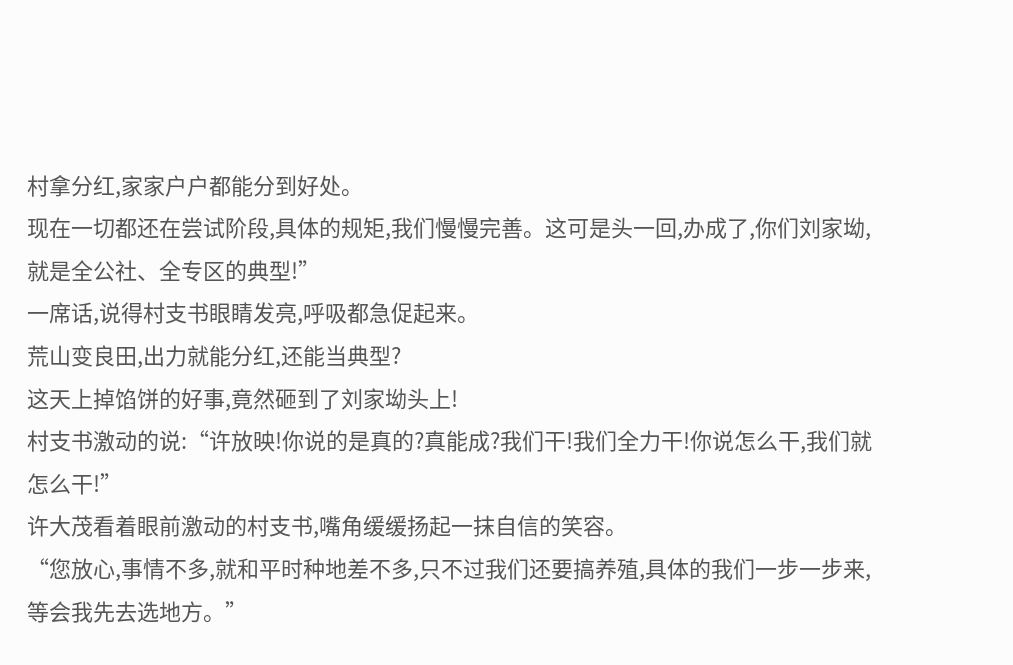村拿分红,家家户户都能分到好处。
现在一切都还在尝试阶段,具体的规矩,我们慢慢完善。这可是头一回,办成了,你们刘家坳,就是全公社、全专区的典型!”
一席话,说得村支书眼睛发亮,呼吸都急促起来。
荒山变良田,出力就能分红,还能当典型?
这天上掉馅饼的好事,竟然砸到了刘家坳头上!
村支书激动的说:“许放映!你说的是真的?真能成?我们干!我们全力干!你说怎么干,我们就怎么干!”
许大茂看着眼前激动的村支书,嘴角缓缓扬起一抹自信的笑容。
“您放心,事情不多,就和平时种地差不多,只不过我们还要搞养殖,具体的我们一步一步来,等会我先去选地方。”